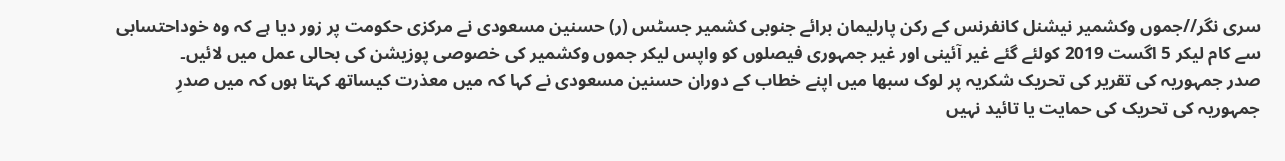سری نگر//جموں وکشمیر نیشنل کانفرنس کے رکن پارلیمان برائے جنوبی کشمیر جسٹس (ر) حسنین مسعودی نے مرکزی حکومت پر زور دیا ہے کہ وہ خوداحتسابی سے کام لیکر 5 اگست 2019 کولئے گئے غیر آئینی اور غیر جمہوری فیصلوں کو واپس لیکر جموں وکشمیر کی خصوصی پوزیشن کی بحالی عمل میں لائیں۔
صدر جمہوریہ کی تقریر کی تحریک شکریہ پر لوک سبھا میں اپنے خطاب کے دوران حسنین مسعودی نے کہا کہ میں معذرت کیساتھ کہتا ہوں کہ میں صدرِ جمہوریہ کی تحریک کی حمایت یا تائید نہیں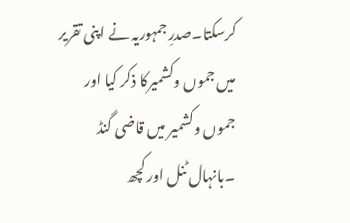کرسکتا۔صدرِ جمہوریہ نے اپنی تقریر میں جموں وکشمیرکا ذکر کیا اور جموں وکشمیر میں قاضی گنڈ ۔بانہال ٹنل اور کچھ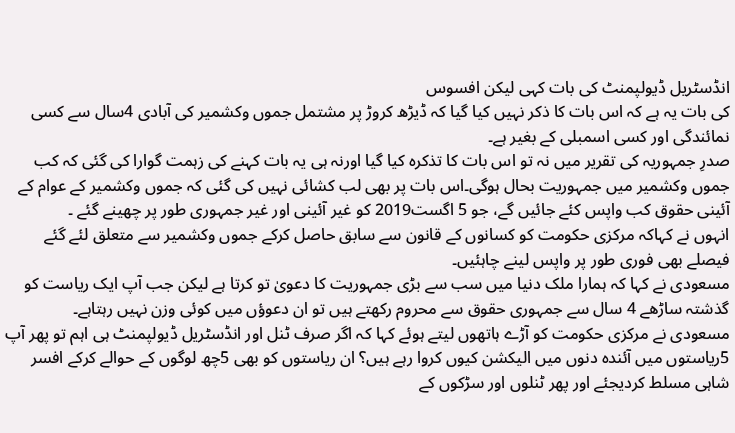انڈسٹریل ڈیولپمنٹ کی بات کہی لیکن افسوس
کی بات یہ ہے کہ اس بات کا ذکر نہیں کیا گیا کہ ڈیڑھ کروڑ پر مشتمل جموں وکشمیر کی آبادی 4سال سے کسی نمائندگی اور کسی اسمبلی کے بغیر ہے۔
صدرِ جمہوریہ کی تقریر میں نہ تو اس بات کا تذکرہ کیا گیا اورنہ ہی یہ بات کہنے کی زہمت گوارا کی گئی کہ کب جموں وکشمیر میں جمہوریت بحال ہوگی۔اس بات پر بھی لب کشائی نہیں کی گئی کہ جموں وکشمیر کے عوام کے آئینی حقوق کب واپس کئے جائیں گے، جو 5 اگست2019 کو غیر آئینی اور غیر جمہوری طور پر چھینے گئے ۔
انہوں نے کہاکہ مرکزی حکومت کو کسانوں کے قانون سے سابق حاصل کرکے جموں وکشمیر سے متعلق لئے گئے فیصلے بھی فوری طور پر واپس لینے چاہئیں۔
مسعودی نے کہا کہ ہمارا ملک دنیا میں سب سے بڑی جمہوریت کا دعویٰ تو کرتا ہے لیکن جب آپ ایک ریاست کو گذشتہ ساڑھے 4 سال سے جمہوری حقوق سے محروم رکھتے ہیں تو ان دعوؤں میں کوئی وزن نہیں رہتاہے۔
مسعودی نے مرکزی حکومت کو آڑے ہاتھوں لیتے ہوئے کہا کہ اگر صرف ٹنل اور انڈسٹریل ڈیولپمنٹ ہی اہم تو پھر آپ 5ریاستوں میں آئندہ دنوں میں الیکشن کیوں کروا رہے ہیں؟ ان ریاستوں کو بھی 5چھ لوگوں کے حوالے کرکے افسر شاہی مسلط کردیجئے اور پھر ٹنلوں اور سڑکوں کے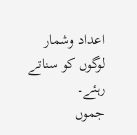اعداد وشمار لوگوں کو سناتے رہئے۔
جموں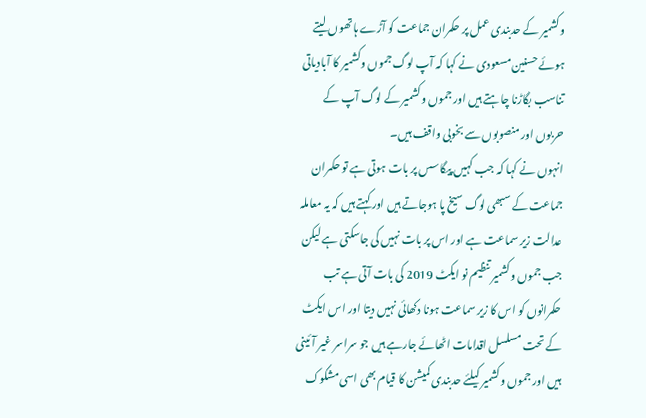وکشمیر کے حدبندی عمل پر حکمران جماعت کو آڑے ہاتھوں لیتے ہوئے حسنین مسعودی نے کہا کہ آپ لوگ جموں وکشمیر کا آبادیاتی تناسب بگاڑنا چاہتے ہیں اور جموں وکشمیر کے لوگ آپ کے حربوں اور منصوبوں سے بخوبی واقف ہیں۔
انہوں نے کہا کہ جب کہیں پیگاسس پر بات ہوتی ہے تو حکمران جماعت کے سبھی لوگ سیخ پا ہوجاتے ہیں اور کہتے ہیں کہ یہ معاملہ عدالت زیر سماعت ہے اور اس پر بات نہیں کی جاسکتی ہے لیکن جب جموں وکشمیر تنظیم نو ایکٹ 2019 کی بات آتی ہے تب حکمرانوں کو اس کا زیر سماعت ہونا دکھائی نہیں دیتا اور اس ایکٹ کے تحت مسلسل اقدامات اٹھائے جارہے ہیں جو سراسر غیر آئینی ہیں اور جموں وکشمیر کیلئے حدبندی کمیشن کا قیام بھی اسی مشکوک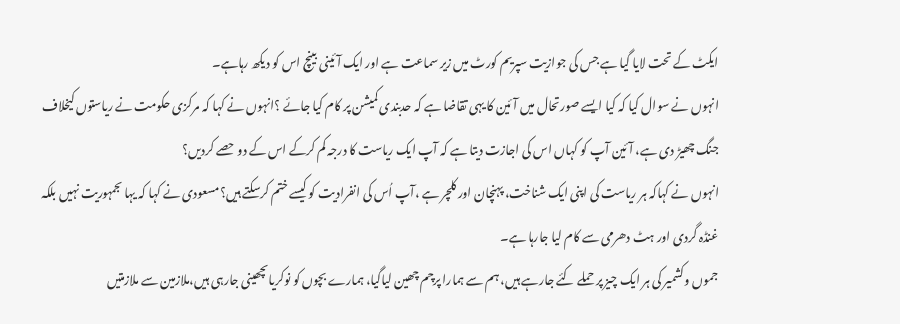ایکٹ کے تحت لایا گیا ہے جس کی جوازیت سپریم کورٹ میں زیر سماعت ہے اور ایک آئینی بینچ اس کو دیکھ رہاہے۔
انہوں نے سوال کیا کہ کیا ایسے صورتحال میں آئین کا یہی تقاضا ہے کہ حدبندی کمیشن پر کام کیا جائے ؟انہوں نے کہا کہ مرکزی حکومت نے ریاستوں کیخلاف جنگ چھیڑ دی ہے، آئین آپ کو کہاں اس کی اجازت دیتا ہے کہ آپ ایک ریاست کا درجہ کم کرکے اس کے دو حصے کردیں؟
انہوں نے کہاکہ ہر ریاست کی اپنی ایک شناخت، پہنچان اور کلچر ہے ،آپ اُس کی انفرادیت کو کیسے ختم کرسکتے ہیں؟مسعودی نے کہا کہ یہا ںجمہوریت نہیں بلکہ غنڈہ گردی اور ہٹ دھرمی سے کام لیا جارہا ہے۔
جموں وکشمیر کی ہر ایک چیز پر حملے کئے جارہے ہیں، ہم سے ہمارا پرچم چھین لیاگیا، ہمارے بچوں کو نوکریاںچھینی جارہی ہیں،ملازمین سے ملازمتیں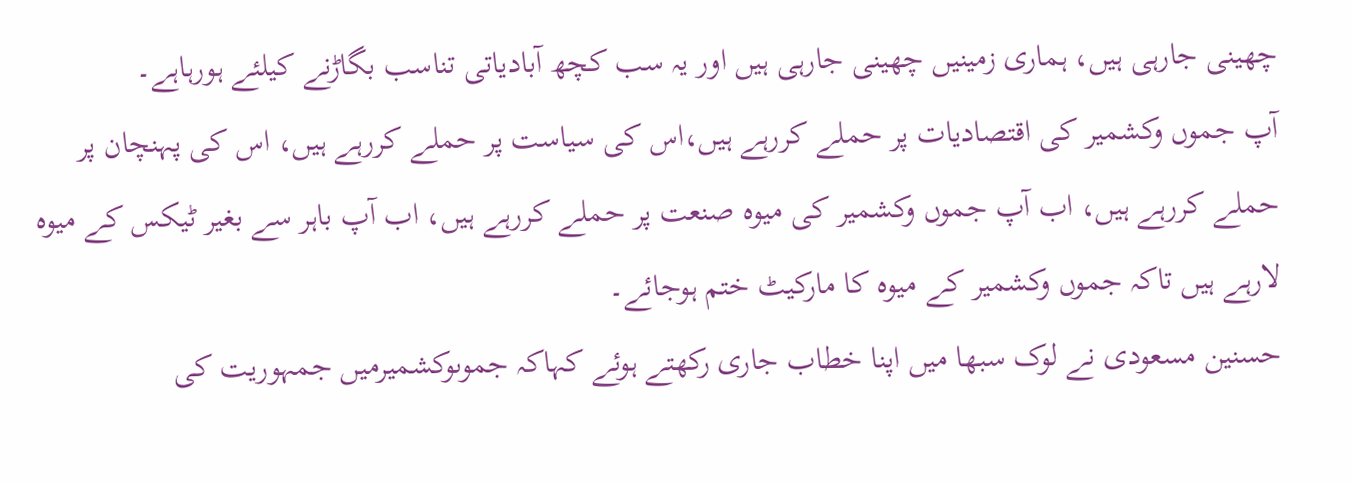چھینی جارہی ہیں، ہماری زمینیں چھینی جارہی ہیں اور یہ سب کچھ آبادیاتی تناسب بگاڑنے کیلئے ہورہاہے۔
آپ جموں وکشمیر کی اقتصادیات پر حملے کررہے ہیں،اس کی سیاست پر حملے کررہے ہیں، اس کی پہنچان پر حملے کررہے ہیں، اب آپ جموں وکشمیر کی میوہ صنعت پر حملے کررہے ہیں، اب آپ باہر سے بغیر ٹیکس کے میوہ لارہے ہیں تاکہ جموں وکشمیر کے میوہ کا مارکیٹ ختم ہوجائے۔
حسنین مسعودی نے لوک سبھا میں اپنا خطاب جاری رکھتے ہوئے کہاکہ جموںوکشمیرمیں جمہوریت کی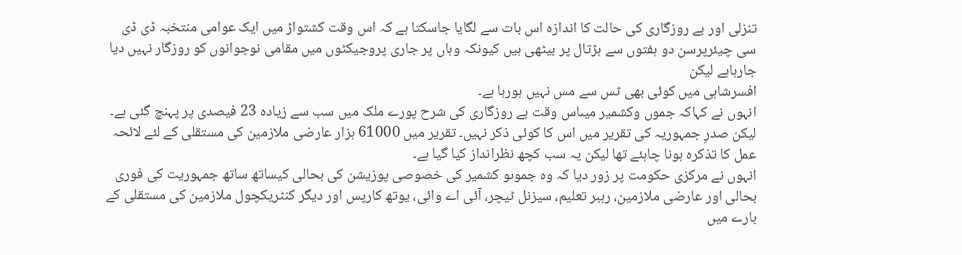تنزلی اور بے روزگاری کی حالت کا اندازہ اس بات سے لگایا جاسکتا ہے کہ اس وقت کشتواڑ میں ایک عوامی منتخبہ ڈی ڈی سی چیئرپرسن دو ہفتوں سے ہڑتال پر بیٹھی ہیں کیونکہ وہاں پر جاری پروجیکٹوں میں مقامی نوجوانوں کو روزگار نہیں دیا جارہاہے لیکن
افسرشاہی میں کوئی بھی ٹس سے مس نہیں ہورہا ہے۔
انہوں نے کہاکہ جموں وکشمیر میںاس وقت بے روزگاری کی شرح پورے ملک میں سب سے زیادہ 23 فیصدی پر پہنچ گئی ہے۔ لیکن صدرِ جمہوریہ کی تقریر میں اس کا کوئی ذکر نہیں۔ تقریر میں 61000 ہزار عارضی ملازمین کی مستقلی کے لئے لائحہ عمل کا تذکرہ ہونا چاہئے تھا لیکن یہ سب کچھ نظرانداز کیا گیا ہے۔
انہوں نے مرکزی حکومت پر زور دیا کہ وہ جموںو کشمیر کی خصوصی پوزیشن کی بحالی کیساتھ ساتھ جمہوریت کی فوری بحالی اور عارضی ملازمین، رہبر تعلیم، سیزنل ٹیچر، آئی اے وائی، یوتھ کارپس اور دیگر کنٹریکچول ملازمین کی مستقلی کے بارے میں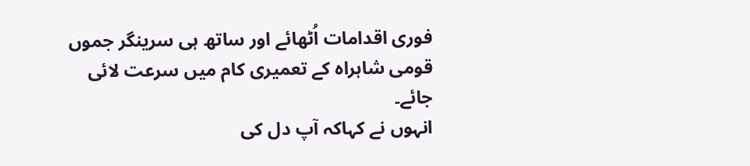فوری اقدامات اُٹھائے اور ساتھ ہی سرینگر جموں قومی شاہراہ کے تعمیری کام میں سرعت لائی جائے۔
انہوں نے کہاکہ آپ دل کی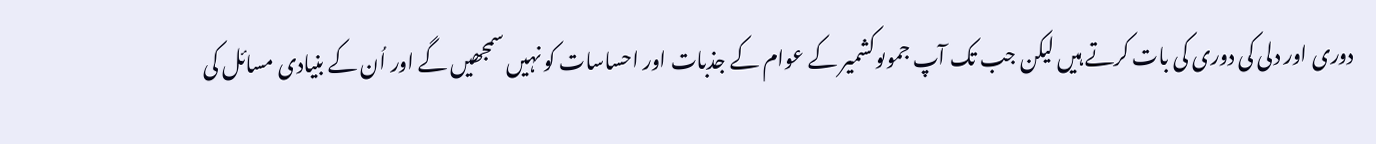دوری اور دلی کی دوری کی بات کرتے ہیں لیکن جب تک آپ جموںوکشمیر کے عوام کے جذبات اور احساسات کو نہیں سمجھیں گے اور اُن کے بنیادی مسائل کی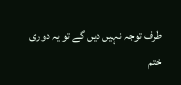طرف توجہ نہیں دیں گے تو یہ دوری ختم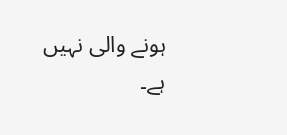ہونے والی نہیں ہے۔